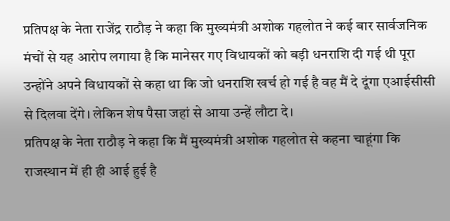प्रतिपक्ष के नेता राजेंद्र राठौड़ ने कहा कि मुख्यमंत्री अशोक गहलोत ने कई बार सार्वजनिक मंचों से यह आरोप लगाया है कि मानेसर गए विधायकों को बड़ी धनराशि दी गई थी पूरा उन्होंने अपने विधायकों से कहा था कि जो धनराशि खर्च हो गई है वह मैं दे दूंगा एआईसीसी से दिलवा देंगे। लेकिन शेष पैसा जहां से आया उन्हें लौटा दे।
प्रतिपक्ष के नेता राठौड़ ने कहा कि मैं मुख्यमंत्री अशोक गहलोत से कहना चाहूंगा कि राजस्थान में ही ही आई हुई है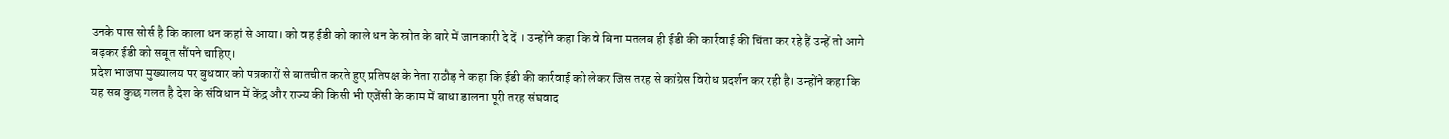उनके पास सोर्स है कि काला धन कहां से आया। को वह ईडी को काले धन के स्रोत के बारे में जानकारी दे दें । उन्होंने कहा कि वे बिना मतलब ही ईडी की कार्रवाई की चिंता कर रहे हैं उन्हें तो आगे बढ़कर ईडी को सबूत सौंपने चाहिए।
प्रदेश भाजपा मुख्यालय पर बुधवार को पत्रकारों से बातचीत करते हुए प्रतिपक्ष के नेता राठौड़ ने कहा कि ईडी की कार्रवाई को लेकर जिस तरह से कांग्रेस विरोध प्रदर्शन कर रही है। उन्होंने कहा कि यह सब कुछ गलत है देश के संविधान में केंद्र और राज्य की किसी भी एजेंसी के काम में बाधा डालना पूरी तरह संघवाद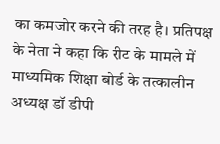का कमजोर करने की तरह है। प्रतिपक्ष के नेता ने कहा कि रीट के मामले में माध्यमिक शिक्षा बोर्ड के तत्कालीन अध्यक्ष डॉ डीपी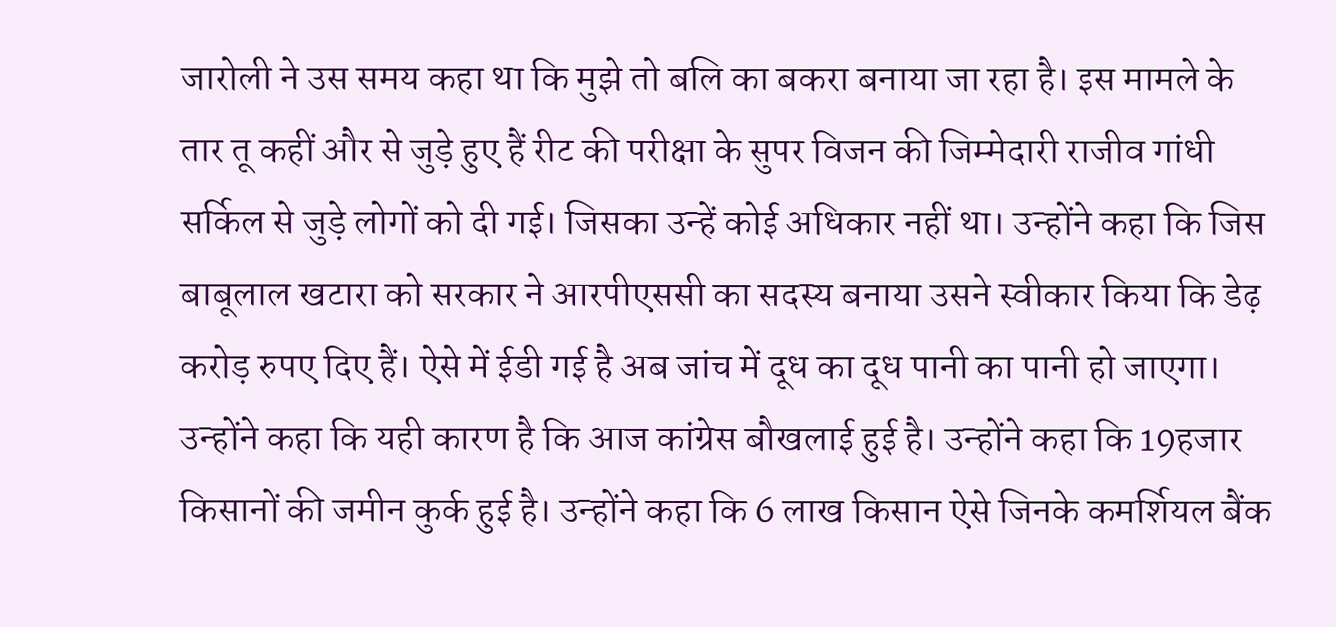जारोली ने उस समय कहा था कि मुझे तो बलि का बकरा बनाया जा रहा है। इस मामले के तार तू कहीं और से जुड़े हुए हैं रीट की परीक्षा के सुपर विजन की जिम्मेदारी राजीव गांधी सर्किल से जुड़े लोगों को दी गई। जिसका उन्हें कोई अधिकार नहीं था। उन्होंने कहा कि जिस बाबूलाल खटारा को सरकार ने आरपीएससी का सदस्य बनाया उसने स्वीकार किया कि डेढ़ करोड़ रुपए दिए हैं। ऐसे में ईडी गई है अब जांच में दूध का दूध पानी का पानी हो जाएगा। उन्होंने कहा कि यही कारण है कि आज कांग्रेस बौखलाई हुई है। उन्होंने कहा कि 19हजार किसानों की जमीन कुर्क हुई है। उन्होंने कहा कि 6 लाख किसान ऐसे जिनके कमर्शियल बैंक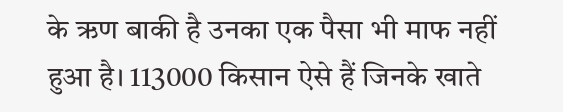के ऋण बाकी है उनका एक पैसा भी माफ नहीं हुआ है। 113000 किसान ऐसे हैं जिनके खाते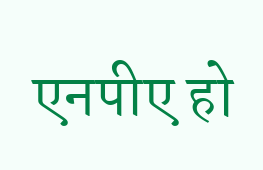एनपीए हो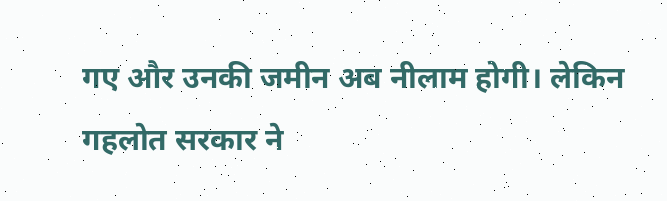गए और उनकी जमीन अब नीलाम होगी। लेकिन गहलोत सरकार ने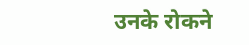उनके रोकने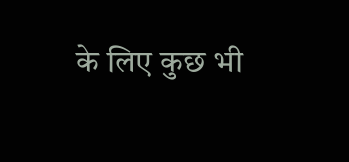के लिए कुछ भी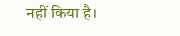नहीं किया है।